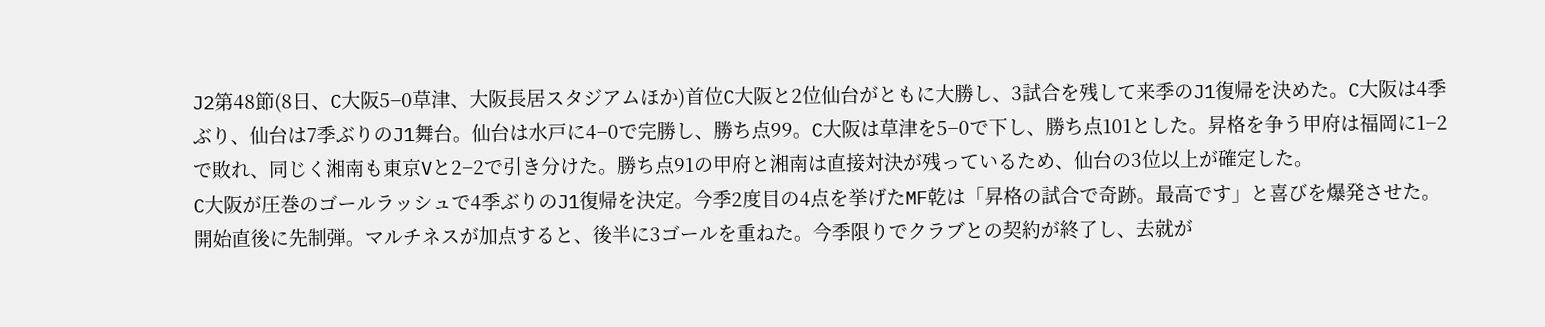J2第48節(8日、C大阪5−0草津、大阪長居スタジアムほか)首位C大阪と2位仙台がともに大勝し、3試合を残して来季のJ1復帰を決めた。C大阪は4季ぶり、仙台は7季ぶりのJ1舞台。仙台は水戸に4−0で完勝し、勝ち点99。C大阪は草津を5−0で下し、勝ち点101とした。昇格を争う甲府は福岡に1−2で敗れ、同じく湘南も東京Vと2−2で引き分けた。勝ち点91の甲府と湘南は直接対決が残っているため、仙台の3位以上が確定した。
C大阪が圧巻のゴールラッシュで4季ぶりのJ1復帰を決定。今季2度目の4点を挙げたMF乾は「昇格の試合で奇跡。最高です」と喜びを爆発させた。開始直後に先制弾。マルチネスが加点すると、後半に3ゴールを重ねた。今季限りでクラブとの契約が終了し、去就が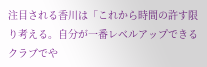注目される香川は「これから時間の許す限り考える。自分が一番レベルアップできるクラブでや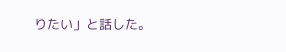りたい」と話した。